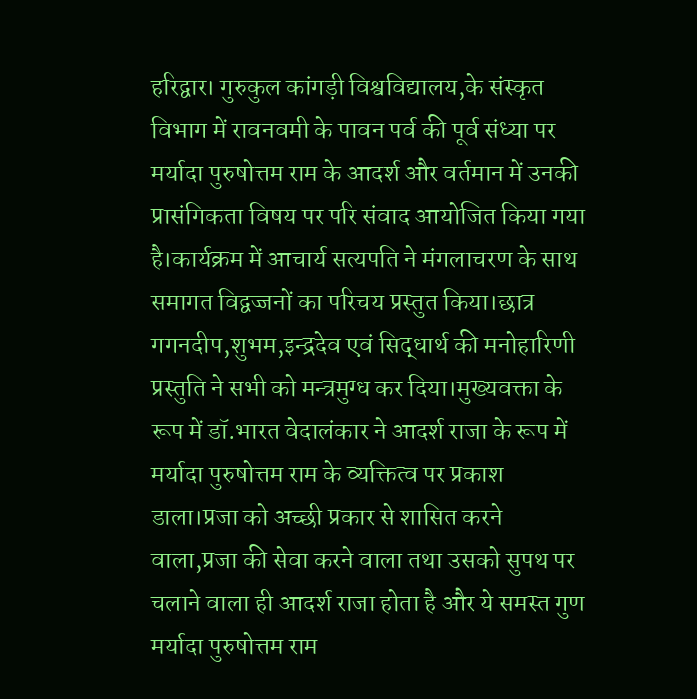हरिद्वार। गुरुकुल कांगड़ी विश्वविद्यालय,के संस्कृत विभाग में रावनवमी के पावन पर्व की पूर्व संध्या पर मर्यादा पुरुषोत्तम राम के आदर्श और वर्तमान में उनकी प्रासंगिकता विषय पर परि संवाद आयोजित किया गया है।कार्यक्रम में आचार्य सत्यपति ने मंगलाचरण के साथ समागत विद्वज्जनों का परिचय प्रस्तुत किया।छात्र गगनदीप,शुभम,इन्द्रदेव एवं सिद्धार्थ की मनोहारिणी प्रस्तुति ने सभी को मन्त्रमुग्ध कर दिया।मुख्यवक्ता के रूप में डॉ.भारत वेदालंकार ने आदर्श राजा के रूप में मर्यादा पुरुषोत्तम राम के व्यक्तित्व पर प्रकाश डाला।प्रजा को अच्छी प्रकार से शासित करने वाला,प्रजा की सेवा करने वाला तथा उसको सुपथ पर चलाने वाला ही आदर्श राजा होता है और ये समस्त गुण मर्यादा पुरुषोत्तम राम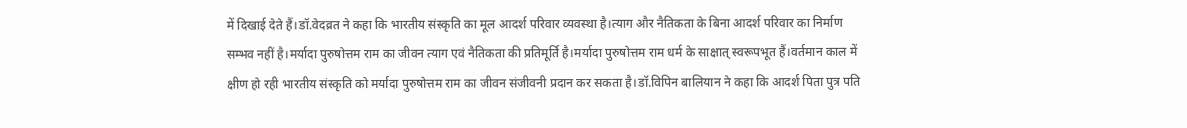में दिखाई देते हैं।डॉ.वेदव्रत ने कहा कि भारतीय संस्कृति का मूल आदर्श परिवार व्यवस्था है।त्याग और नैतिकता के बिना आदर्श परिवार का निर्माण सम्भव नहीं है।मर्यादा पुरुषोत्तम राम का जीवन त्याग एवं नैतिकता की प्रतिमूर्ति है।मर्यादा पुरुषोत्तम राम धर्म के साक्षात् स्वरूपभूत हैं।वर्तमान काल में क्षीण हो रही भारतीय संस्कृति को मर्यादा पुरुषोत्तम राम का जीवन संजीवनी प्रदान कर सकता है।डॉ.विपिन बालियान ने कहा कि आदर्श पिता पुत्र पति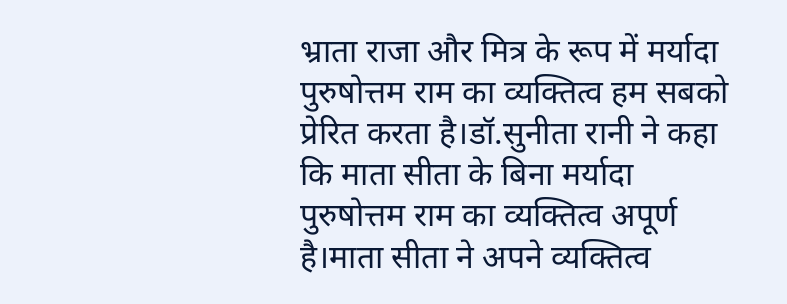भ्राता राजा और मित्र के रूप में मर्यादा पुरुषोत्तम राम का व्यक्तित्व हम सबको प्रेरित करता है।डॉ.सुनीता रानी ने कहा कि माता सीता के बिना मर्यादा पुरुषोत्तम राम का व्यक्तित्व अपूर्ण है।माता सीता ने अपने व्यक्तित्व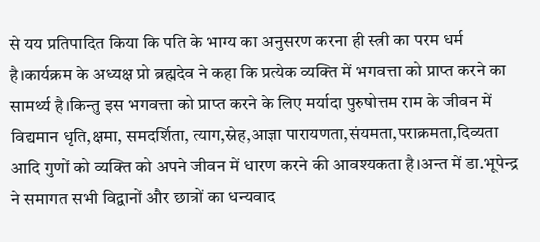से यय प्रतिपादित किया कि पति के भाग्य का अनुसरण करना ही स्त्री का परम धर्म है।कार्यक्रम के अध्यक्ष प्रो ब्रह्मदेव ने कहा कि प्रत्येक व्यक्ति में भगवत्ता को प्राप्त करने का सामर्थ्य है।किन्तु इस भगवत्ता को प्राप्त करने के लिए मर्यादा पुरुषोत्तम राम के जीवन में विद्यमान धृति,क्षमा, समदर्शिता, त्याग,स्नेह,आज्ञा पारायणता,संयमता,पराक्रमता,दिव्यता आदि गुणों को व्यक्ति को अपने जीवन में धारण करने की आवश्यकता है।अन्त में डा.भूपेन्द्र ने समागत सभी विद्वानों और छात्रों का धन्यवाद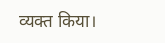व्यक्त किया।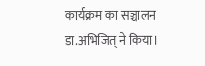कार्यक्रम का सञ्चालन डा.अभिजित् ने किया।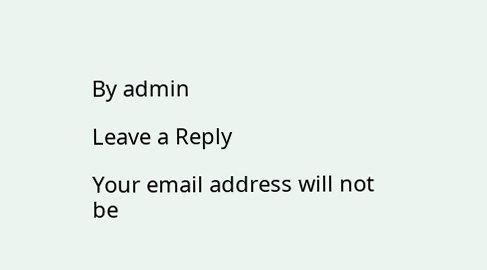By admin

Leave a Reply

Your email address will not be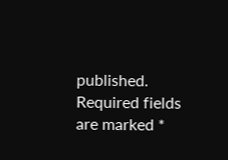published. Required fields are marked *